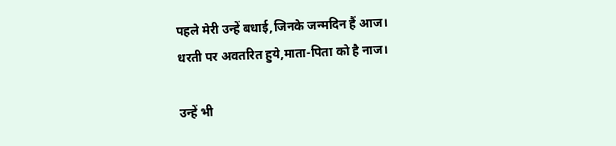पहले मेरी उन्हें बधाई,जिनके जन्मदिन हैं आज।
धरती पर अवतरित हुये,माता-पिता को है नाज।

उन्हें भी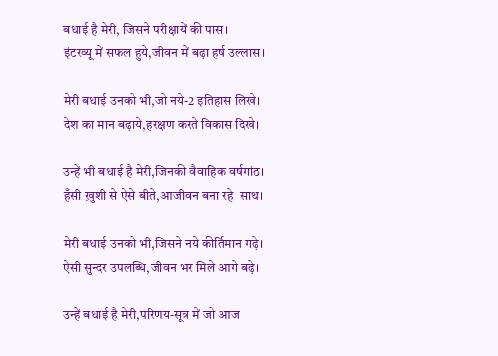बधाई है मेरी, जिसने परीक्षायें की पास।
इंटरव्यू में सफल हुये,जीवन में बढ़ा हर्ष उल्लास।

मेरी बधाई उनको भी,जो नये-2 इतिहास लिखे।
देश का मान बढ़ाये,हरक्षण करते विकास दिखे।

उन्हें भी बधाई है मेरी,जिनकी वैवाहिक वर्षगांठ।
हँसी ख़ुशी से ऐसे बीते,आजीवन बना रहे  साथ।

मेरी बधाई उनको भी,जिसने नये कीर्तिमान गढ़े।
ऐसी सुन्दर उपलब्धि,जीवन भर मिले आगे बढ़े।

उन्हें बधाई है मेरी,परिणय-सूत्र में जो आज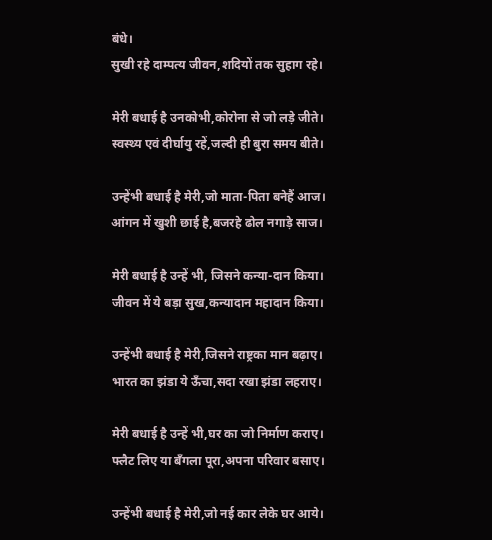बंधे।
सुखी रहे दाम्पत्य जीवन,शदियों तक सुहाग रहे।

मेरी बधाई है उनकोभी,कोरोना से जो लड़े जीते।
स्वस्थ्य एवं दीर्घायु रहें,जल्दी ही बुरा समय बीते।

उन्हेंभी बधाई है मेरी,जो माता-पिता बनेहैं आज।
आंगन में खुशी छाई है,बजरहे ढोल नगाड़े साज।

मेरी बधाई है उन्हें भी, जिसने कन्या-दान किया।
जीवन में ये बड़ा सुख,कन्यादान महादान किया।

उन्हेंभी बधाई है मेरी,जिसने राष्ट्रका मान बढ़ाए।
भारत का झंडा ये ऊँचा,सदा रखा झंडा लहराए।

मेरी बधाई है उन्हें भी,घर का जो निर्माण कराए।
फ्लैट लिए या बँगला पूरा,अपना परिवार बसाए।

उन्हेंभी बधाई है मेरी,जो नई कार लेके घर आये।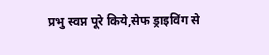प्रभु स्वप्न पूरे किये,सेफ ड्राइविंग से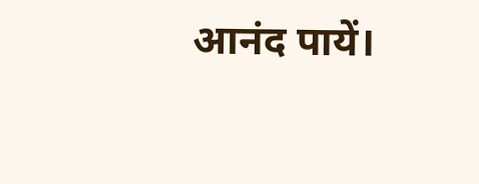आनंद पायें।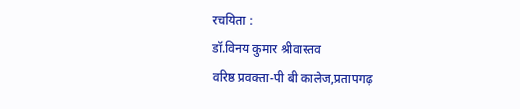रचयिता :
डॉ.विनय कुमार श्रीवास्तव
वरिष्ठ प्रवक्ता-पी बी कालेज,प्रतापगढ़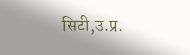सिटी,उ.प्र.